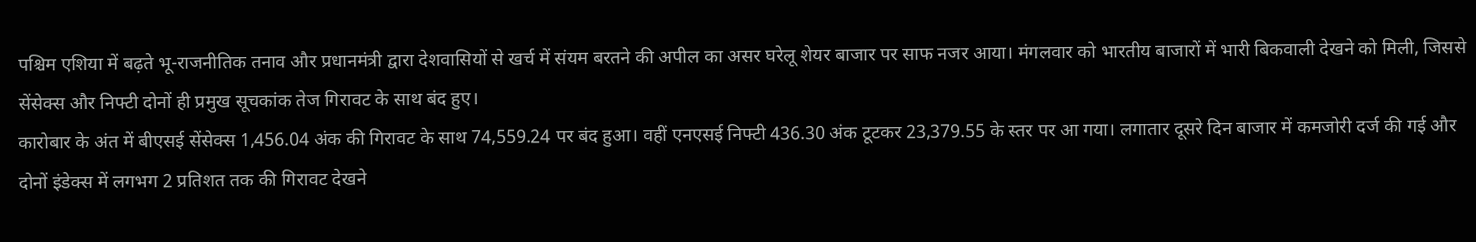पश्चिम एशिया में बढ़ते भू-राजनीतिक तनाव और प्रधानमंत्री द्वारा देशवासियों से खर्च में संयम बरतने की अपील का असर घरेलू शेयर बाजार पर साफ नजर आया। मंगलवार को भारतीय बाजारों में भारी बिकवाली देखने को मिली, जिससे सेंसेक्स और निफ्टी दोनों ही प्रमुख सूचकांक तेज गिरावट के साथ बंद हुए।
कारोबार के अंत में बीएसई सेंसेक्स 1,456.04 अंक की गिरावट के साथ 74,559.24 पर बंद हुआ। वहीं एनएसई निफ्टी 436.30 अंक टूटकर 23,379.55 के स्तर पर आ गया। लगातार दूसरे दिन बाजार में कमजोरी दर्ज की गई और दोनों इंडेक्स में लगभग 2 प्रतिशत तक की गिरावट देखने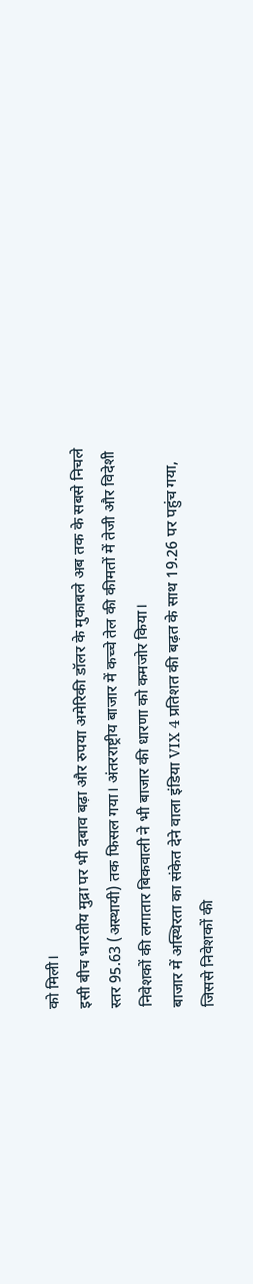को मिली।
इसी बीच भारतीय मुद्रा पर भी दबाव बढ़ा और रुपया अमेरिकी डॉलर के मुकाबले अब तक के सबसे निचले स्तर 95.63 (अस्थायी) तक फिसल गया। अंतरराष्ट्रीय बाजार में कच्चे तेल की कीमतों में तेजी और विदेशी निवेशकों की लगातार बिकवाली ने भी बाजार की धारणा को कमजोर किया।
बाजार में अस्थिरता का संकेत देने वाला इंडिया VIX 4 प्रतिशत की बढ़त के साथ 19.26 पर पहुंच गया, जिससे निवेशकों की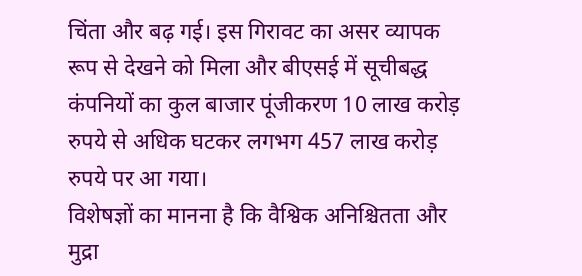चिंता और बढ़ गई। इस गिरावट का असर व्यापक रूप से देखने को मिला और बीएसई में सूचीबद्ध कंपनियों का कुल बाजार पूंजीकरण 10 लाख करोड़ रुपये से अधिक घटकर लगभग 457 लाख करोड़ रुपये पर आ गया।
विशेषज्ञों का मानना है कि वैश्विक अनिश्चितता और मुद्रा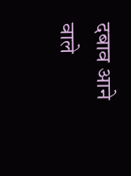दबाव आने वाले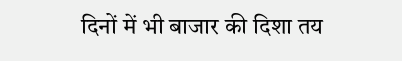दिनों में भी बाजार की दिशा तय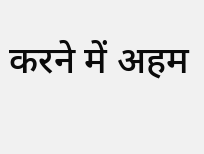करने में अहम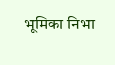भूमिका निभा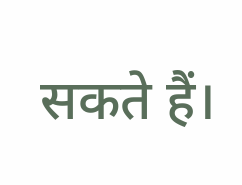सकते हैं।